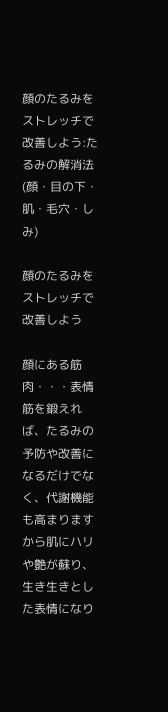顔のたるみをストレッチで改善しよう:たるみの解消法(顔・目の下・肌・毛穴・しみ)

顔のたるみをストレッチで改善しよう

顔にある筋肉・・・表情筋を鍛えれば、たるみの予防や改善になるだけでなく、代謝機能も高まりますから肌にハリや艶が蘇り、生き生きとした表情になり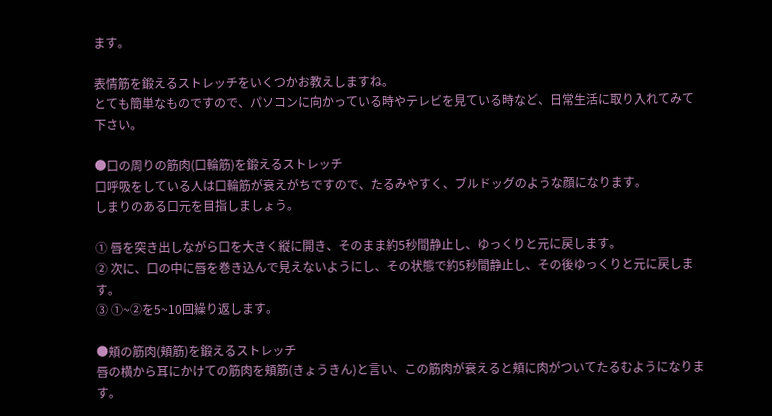ます。

表情筋を鍛えるストレッチをいくつかお教えしますね。
とても簡単なものですので、パソコンに向かっている時やテレビを見ている時など、日常生活に取り入れてみて下さい。

●口の周りの筋肉(口輪筋)を鍛えるストレッチ
口呼吸をしている人は口輪筋が衰えがちですので、たるみやすく、ブルドッグのような顔になります。
しまりのある口元を目指しましょう。

① 唇を突き出しながら口を大きく縦に開き、そのまま約5秒間静止し、ゆっくりと元に戻します。
② 次に、口の中に唇を巻き込んで見えないようにし、その状態で約5秒間静止し、その後ゆっくりと元に戻します。
③ ①~②を5~10回繰り返します。

●頬の筋肉(頬筋)を鍛えるストレッチ
唇の横から耳にかけての筋肉を頬筋(きょうきん)と言い、この筋肉が衰えると頬に肉がついてたるむようになります。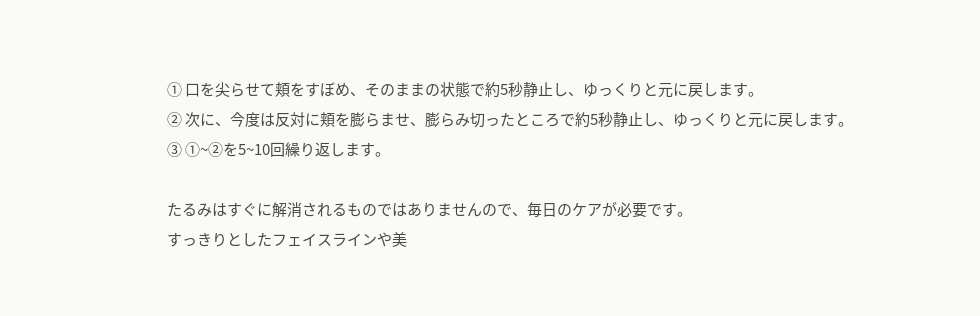① 口を尖らせて頬をすぼめ、そのままの状態で約5秒静止し、ゆっくりと元に戻します。
② 次に、今度は反対に頬を膨らませ、膨らみ切ったところで約5秒静止し、ゆっくりと元に戻します。
③ ①~②を5~10回繰り返します。

たるみはすぐに解消されるものではありませんので、毎日のケアが必要です。
すっきりとしたフェイスラインや美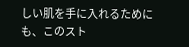しい肌を手に入れるためにも、このスト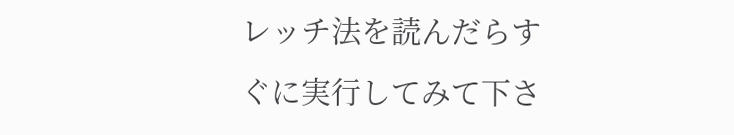レッチ法を読んだらすぐに実行してみて下さ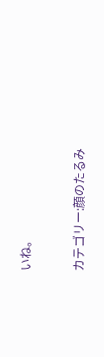いね。

カテゴリー:顔のたるみ